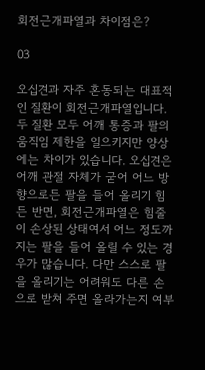회전근개파열과 차이점은?

03

오십견과 자주 혼동되는 대표적인 질환이 회전근개파열입니다. 두 질환 모두 어깨 통증과 팔의 움직임 제한을 일으키지만 양상에는 차이가 있습니다. 오십견은 어깨 관절 자체가 굳어 어느 방향으로든 팔을 들어 올리기 힘든 반면, 회전근개파열은 힘줄이 손상된 상태여서 어느 정도까지는 팔을 들어 올릴 수 있는 경우가 많습니다. 다만 스스로 팔을 올리기는 어려워도 다른 손으로 받쳐 주면 올라가는지 여부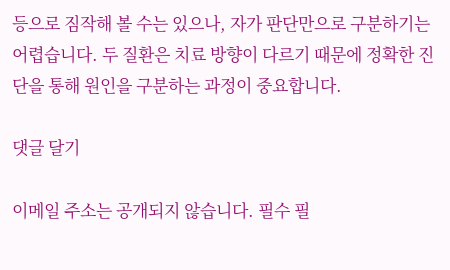등으로 짐작해 볼 수는 있으나, 자가 판단만으로 구분하기는 어렵습니다. 두 질환은 치료 방향이 다르기 때문에 정확한 진단을 통해 원인을 구분하는 과정이 중요합니다.

댓글 달기

이메일 주소는 공개되지 않습니다. 필수 필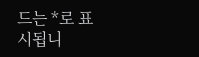드는 *로 표시됩니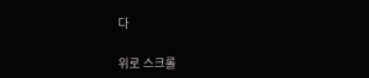다

위로 스크롤